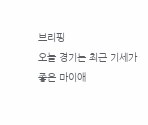브리핑
오늘 경기는 최근 기세가 좋은 마이애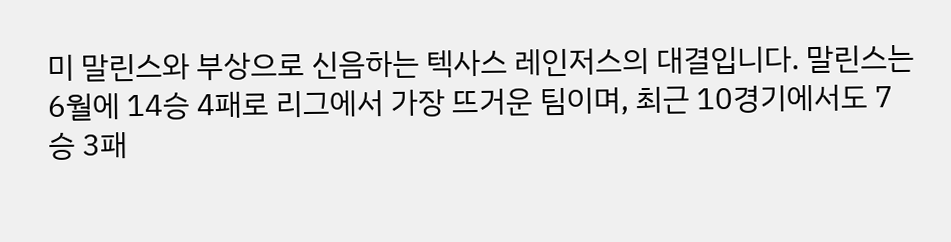미 말린스와 부상으로 신음하는 텍사스 레인저스의 대결입니다. 말린스는 6월에 14승 4패로 리그에서 가장 뜨거운 팀이며, 최근 10경기에서도 7승 3패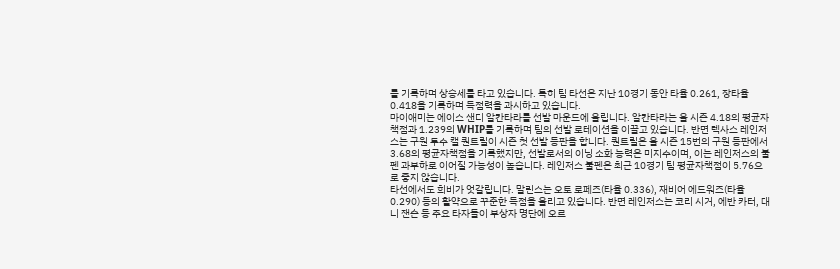를 기록하며 상승세를 타고 있습니다. 특히 팀 타선은 지난 10경기 동안 타율 0.261, 장타율 0.418을 기록하며 득점력을 과시하고 있습니다.
마이애미는 에이스 샌디 알칸타라를 선발 마운드에 올립니다. 알칸타라는 올 시즌 4.18의 평균자책점과 1.239의 WHIP를 기록하며 팀의 선발 로테이션을 이끌고 있습니다. 반면 텍사스 레인저스는 구원 투수 캘 퀀트릴이 시즌 첫 선발 등판을 합니다. 퀀트릴은 올 시즌 15번의 구원 등판에서 3.68의 평균자책점을 기록했지만, 선발로서의 이닝 소화 능력은 미지수이며, 이는 레인저스의 불펜 과부하로 이어질 가능성이 높습니다. 레인저스 불펜은 최근 10경기 팀 평균자책점이 5.76으로 좋지 않습니다.
타선에서도 희비가 엇갈립니다. 말린스는 오토 로페즈(타율 0.336), 재비어 에드워즈(타율 0.290) 등의 활약으로 꾸준한 득점을 올리고 있습니다. 반면 레인저스는 코리 시거, 에반 카터, 대니 잰슨 등 주요 타자들이 부상자 명단에 오르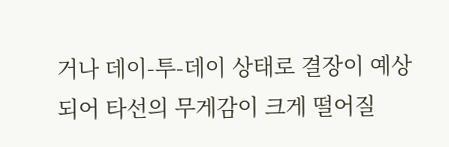거나 데이-투-데이 상태로 결장이 예상되어 타선의 무게감이 크게 떨어질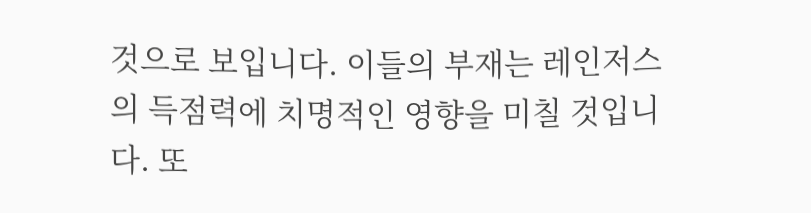것으로 보입니다. 이들의 부재는 레인저스의 득점력에 치명적인 영향을 미칠 것입니다. 또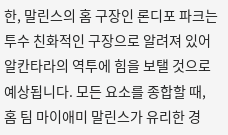한, 말린스의 홈 구장인 론디포 파크는 투수 친화적인 구장으로 알려져 있어 알칸타라의 역투에 힘을 보탤 것으로 예상됩니다. 모든 요소를 종합할 때, 홈 팀 마이애미 말린스가 유리한 경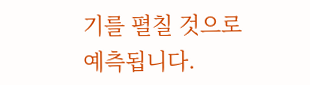기를 펼칠 것으로 예측됩니다.